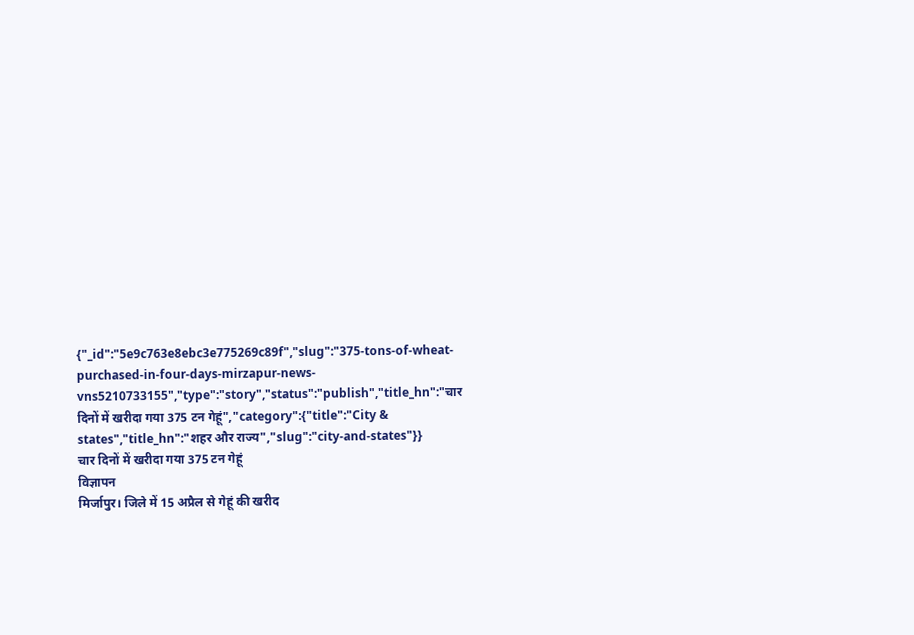{"_id":"5e9c763e8ebc3e775269c89f","slug":"375-tons-of-wheat-purchased-in-four-days-mirzapur-news-vns5210733155","type":"story","status":"publish","title_hn":"चार दिनों में खरीदा गया 375 टन गेहूं","category":{"title":"City & states","title_hn":"शहर और राज्य","slug":"city-and-states"}}
चार दिनों में खरीदा गया 375 टन गेहूं
विज्ञापन
मिर्जापुर। जिले में 15 अप्रैल से गेहूं की खरीद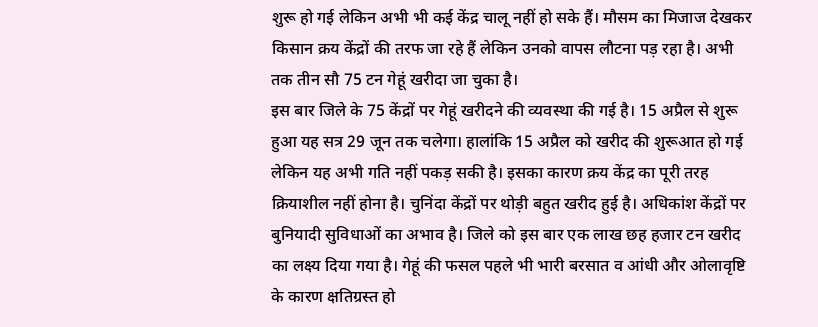शुरू हो गई लेकिन अभी भी कई केंद्र चालू नहीं हो सके हैं। मौसम का मिजाज देखकर किसान क्रय केंद्रों की तरफ जा रहे हैं लेकिन उनको वापस लौटना पड़ रहा है। अभी तक तीन सौ 75 टन गेहूं खरीदा जा चुका है।
इस बार जिले के 75 केंद्रों पर गेहूं खरीदने की व्यवस्था की गई है। 15 अप्रैल से शुरू हुआ यह सत्र 29 जून तक चलेगा। हालांकि 15 अप्रैल को खरीद की शुरूआत हो गई लेकिन यह अभी गति नहीं पकड़ सकी है। इसका कारण क्रय केंद्र का पूरी तरह क्रियाशील नहीं होना है। चुनिंदा केंद्रों पर थोड़ी बहुत खरीद हुई है। अधिकांश केंद्रों पर बुनियादी सुविधाओं का अभाव है। जिले को इस बार एक लाख छह हजार टन खरीद का लक्ष्य दिया गया है। गेहूं की फसल पहले भी भारी बरसात व आंधी और ओलावृष्टि के कारण क्षतिग्रस्त हो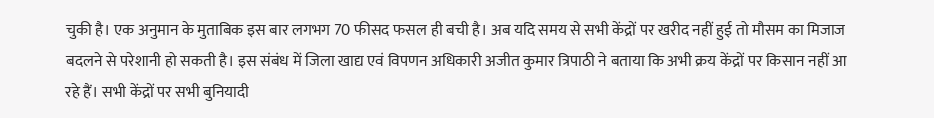चुकी है। एक अनुमान के मुताबिक इस बार लगभग 70 फीसद फसल ही बची है। अब यदि समय से सभी केंद्रों पर खरीद नहीं हुई तो मौसम का मिजाज बदलने से परेशानी हो सकती है। इस संबंध में जिला खाद्य एवं विपणन अधिकारी अजीत कुमार त्रिपाठी ने बताया कि अभी क्रय केंद्रों पर किसान नहीं आ रहे हैं। सभी केंद्रों पर सभी बुनियादी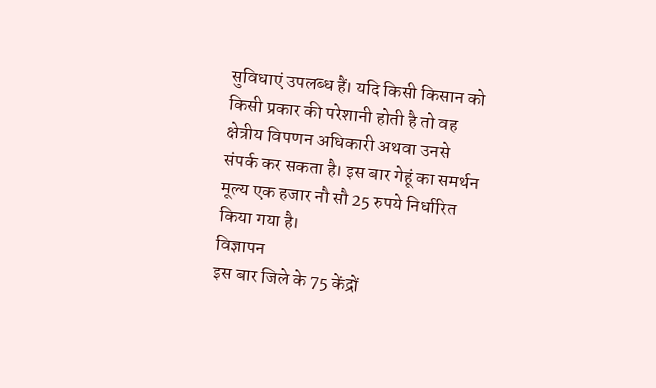सुविधाएं उपलब्ध हैं। यदि किसी किसान को किसी प्रकार की परेशानी होती है तो वह क्षेत्रीय विपणन अधिकारी अथवा उनसे संपर्क कर सकता है। इस बार गेहूं का समर्थन मूल्य एक हजार नौ सौ 25 रुपये निर्धारित किया गया है।
विज्ञापन
इस बार जिले के 75 केंद्रों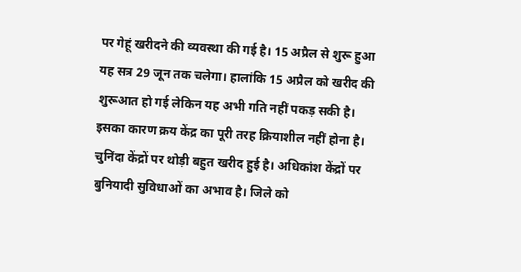पर गेहूं खरीदने की व्यवस्था की गई है। 15 अप्रैल से शुरू हुआ यह सत्र 29 जून तक चलेगा। हालांकि 15 अप्रैल को खरीद की शुरूआत हो गई लेकिन यह अभी गति नहीं पकड़ सकी है। इसका कारण क्रय केंद्र का पूरी तरह क्रियाशील नहीं होना है। चुनिंदा केंद्रों पर थोड़ी बहुत खरीद हुई है। अधिकांश केंद्रों पर बुनियादी सुविधाओं का अभाव है। जिले को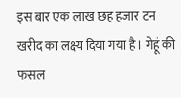इस बार एक लाख छह हजार टन खरीद का लक्ष्य दिया गया है। गेहूं की फसल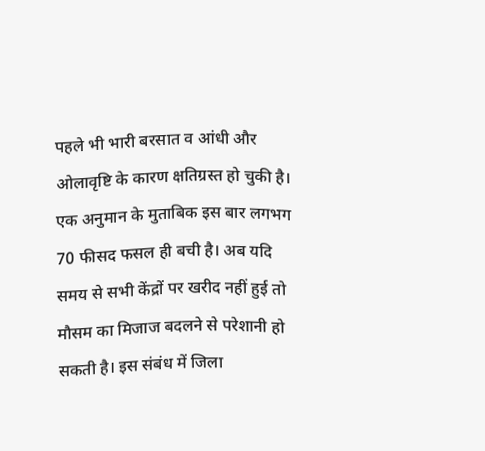पहले भी भारी बरसात व आंधी और ओलावृष्टि के कारण क्षतिग्रस्त हो चुकी है। एक अनुमान के मुताबिक इस बार लगभग 70 फीसद फसल ही बची है। अब यदि समय से सभी केंद्रों पर खरीद नहीं हुई तो मौसम का मिजाज बदलने से परेशानी हो सकती है। इस संबंध में जिला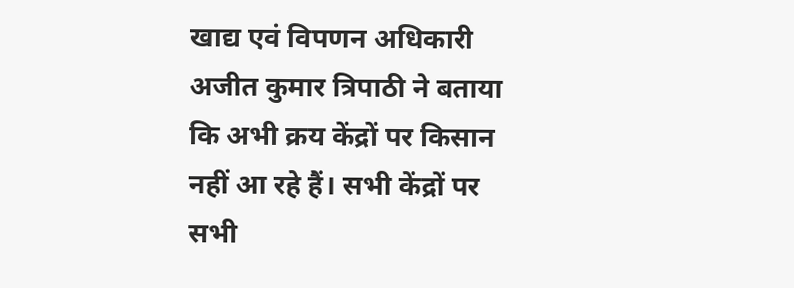खाद्य एवं विपणन अधिकारी अजीत कुमार त्रिपाठी ने बताया कि अभी क्रय केंद्रों पर किसान नहीं आ रहे हैं। सभी केंद्रों पर सभी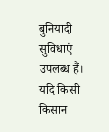बुनियादी सुविधाएं उपलब्ध हैं। यदि किसी किसान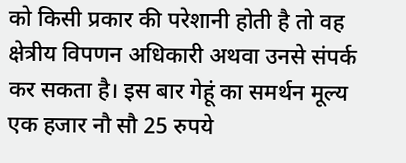को किसी प्रकार की परेशानी होती है तो वह क्षेत्रीय विपणन अधिकारी अथवा उनसे संपर्क कर सकता है। इस बार गेहूं का समर्थन मूल्य एक हजार नौ सौ 25 रुपये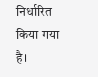निर्धारित किया गया है।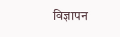विज्ञापन